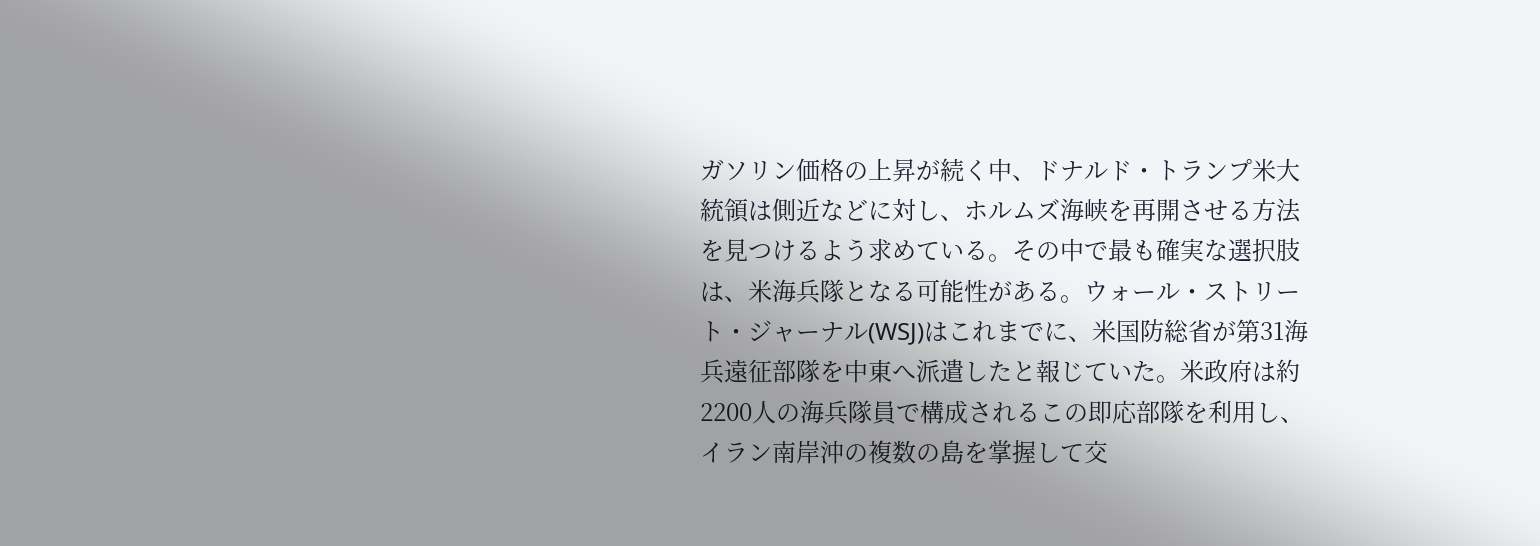ガソリン価格の上昇が続く中、ドナルド・トランプ米大統領は側近などに対し、ホルムズ海峡を再開させる方法を見つけるよう求めている。その中で最も確実な選択肢は、米海兵隊となる可能性がある。ウォール・ストリート・ジャーナル(WSJ)はこれまでに、米国防総省が第31海兵遠征部隊を中東へ派遣したと報じていた。米政府は約2200人の海兵隊員で構成されるこの即応部隊を利用し、イラン南岸沖の複数の島を掌握して交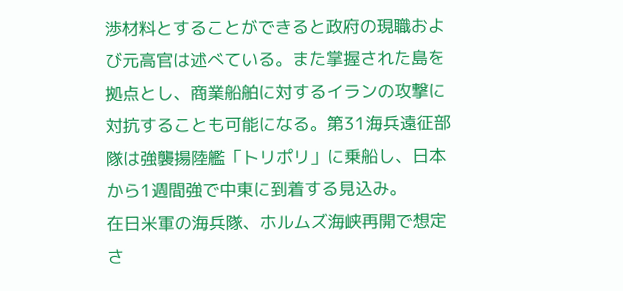渉材料とすることができると政府の現職および元高官は述べている。また掌握された島を拠点とし、商業船舶に対するイランの攻撃に対抗することも可能になる。第31海兵遠征部隊は強襲揚陸艦「トリポリ」に乗船し、日本から1週間強で中東に到着する見込み。
在日米軍の海兵隊、ホルムズ海峡再開で想定さ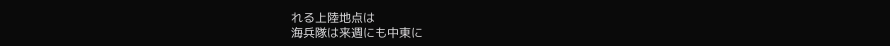れる上陸地点は
海兵隊は来週にも中東に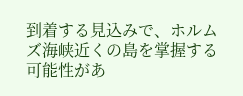到着する見込みで、ホルムズ海峡近くの島を掌握する可能性があ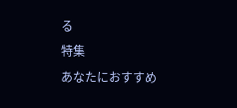る
特集
あなたにおすすめ